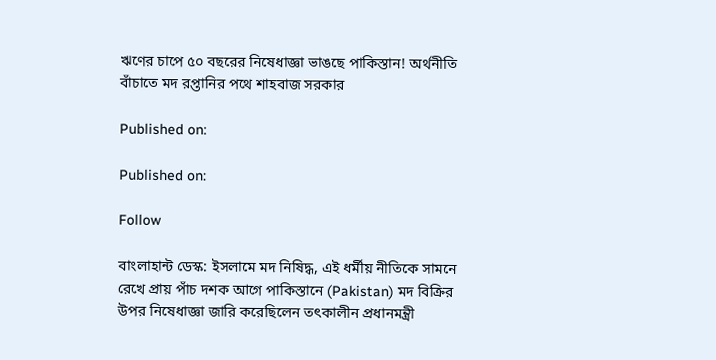ঋণের চাপে ৫০ বছরের নিষেধাজ্ঞা ভাঙছে পাকিস্তান! অর্থনীতি বাঁচাতে মদ রপ্তানির পথে শাহবাজ সরকার

Published on:

Published on:

Follow

বাংলাহান্ট ডেস্ক: ইসলামে মদ নিষিদ্ধ, এই ধর্মীয় নীতিকে সামনে রেখে প্রায় পাঁচ দশক আগে পাকিস্তানে (Pakistan) মদ বিক্রির উপর নিষেধাজ্ঞা জারি করেছিলেন তৎকালীন প্রধানমন্ত্রী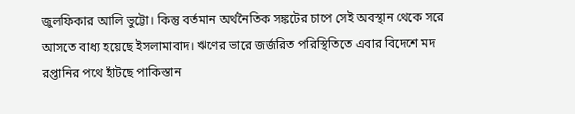জুলফিকার আলি ভুট্টো। কিন্তু বর্তমান অর্থনৈতিক সঙ্কটের চাপে সেই অবস্থান থেকে সরে আসতে বাধ্য হয়েছে ইসলামাবাদ। ঋণের ভারে জর্জরিত পরিস্থিতিতে এবার বিদেশে মদ রপ্তানির পথে হাঁটছে পাকিস্তান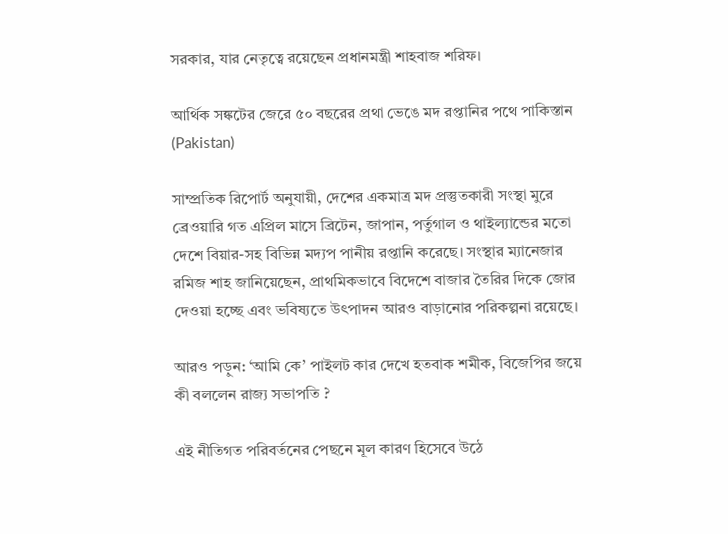সরকার, যার নেতৃত্বে রয়েছেন প্রধানমন্ত্রী শাহবাজ শরিফ।

আর্থিক সঙ্কটের জেরে ৫০ বছরের প্রথা ভেঙে মদ রপ্তানির পথে পাকিস্তান (Pakistan)

সাম্প্রতিক রিপোর্ট অনুযায়ী, দেশের একমাত্র মদ প্রস্তুতকারী সংস্থা মুরে ব্রেওয়ারি গত এপ্রিল মাসে ব্রিটেন, জাপান, পর্তুগাল ও থাইল্যান্ডের মতো দেশে বিয়ার-সহ বিভিন্ন মদ্যপ পানীয় রপ্তানি করেছে। সংস্থার ম্যানেজার রমিজ শাহ জানিয়েছেন, প্রাথমিকভাবে বিদেশে বাজার তৈরির দিকে জোর দেওয়া হচ্ছে এবং ভবিষ্যতে উৎপাদন আরও বাড়ানোর পরিকল্পনা রয়েছে।

আরও পড়ুন: ‘আমি কে’ পাইলট কার দেখে হতবাক শমীক, বিজেপির জয়ে কী বললেন রাজ্য সভাপতি ?

এই নীতিগত পরিবর্তনের পেছনে মূল কারণ হিসেবে উঠে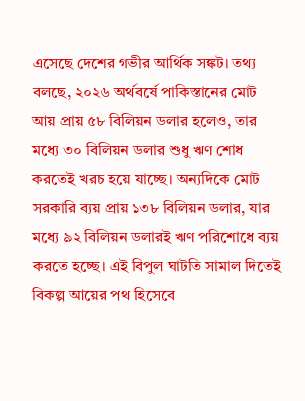এসেছে দেশের গভীর আর্থিক সঙ্কট। তথ্য বলছে, ২০২৬ অর্থবর্ষে পাকিস্তানের মোট আয় প্রায় ৫৮ বিলিয়ন ডলার হলেও, তার মধ্যে ৩০ বিলিয়ন ডলার শুধু ঋণ শোধ করতেই খরচ হয়ে যাচ্ছে। অন্যদিকে মোট সরকারি ব্যয় প্রায় ১৩৮ বিলিয়ন ডলার, যার মধ্যে ৯২ বিলিয়ন ডলারই ঋণ পরিশোধে ব্যয় করতে হচ্ছে। এই বিপুল ঘাটতি সামাল দিতেই বিকল্প আয়ের পথ হিসেবে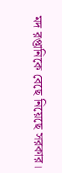মদ রপ্তানিকে বেছে নিয়েছে সরকার।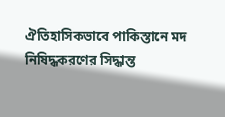ঐতিহাসিকভাবে পাকিস্তানে মদ নিষিদ্ধকরণের সিদ্ধান্ত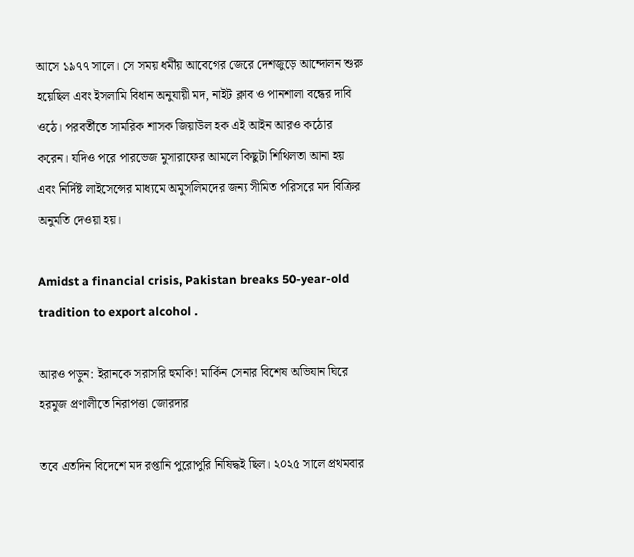আসে ১৯৭৭ সালে। সে সময় ধর্মীয় আবেগের জেরে দেশজুড়ে আন্দোলন শুরু হয়েছিল এবং ইসলামি বিধান অনুযায়ী মদ, নাইট ক্লাব ও পানশালা বন্ধের দাবি ওঠে। পরবর্তীতে সামরিক শাসক জিয়াউল হক এই আইন আরও কঠোর করেন। যদিও পরে পারভেজ মুসারাফের আমলে কিছুটা শিথিলতা আনা হয় এবং নির্দিষ্ট লাইসেন্সের মাধ্যমে অমুসলিমদের জন্য সীমিত পরিসরে মদ বিক্রির অনুমতি দেওয়া হয়।

Amidst a financial crisis, Pakistan breaks 50-year-old tradition to export alcohol .

আরও পড়ুন: ইরানকে সরাসরি হুমকি! মার্কিন সেনার বিশেষ অভিযান ঘিরে হরমুজ প্রণালীতে নিরাপত্তা জোরদার

তবে এতদিন বিদেশে মদ রপ্তানি পুরোপুরি নিষিদ্ধই ছিল। ২০২৫ সালে প্রথমবার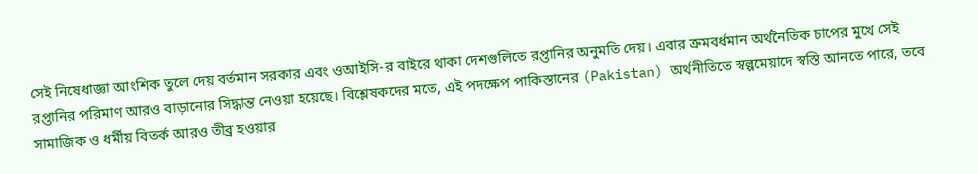সেই নিষেধাজ্ঞা আংশিক তুলে দেয় বর্তমান সরকার এবং ওআইসি-র বাইরে থাকা দেশগুলিতে রপ্তানির অনুমতি দেয়। এবার ক্রমবর্ধমান অর্থনৈতিক চাপের মুখে সেই রপ্তানির পরিমাণ আরও বাড়ানোর সিদ্ধান্ত নেওয়া হয়েছে। বিশ্লেষকদের মতে, এই পদক্ষেপ পাকিস্তানের (Pakistan) অর্থনীতিতে স্বল্পমেয়াদে স্বস্তি আনতে পারে, তবে সামাজিক ও ধর্মীয় বিতর্ক আরও তীব্র হওয়ার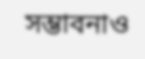সম্ভাবনাও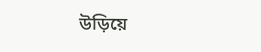উড়িয়ে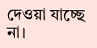দেওয়া যাচ্ছে না।